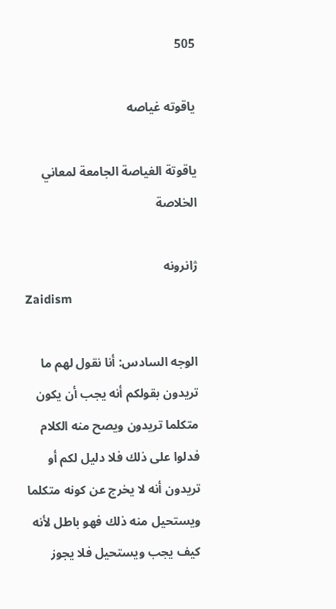505

یاقوته غیاصه

ياقوتة الغياصة الجامعة لمعاني الخلاصة

ژانرونه
Zaidism

الوجه السادس: أنا نقول لهم ما تريدون بقولكم أنه يجب أن يكون متكلما تريدون ويصح منه الكلام فدلوا على ذلك فلا دليل لكم أو تريدون أنه لا يخرج عن كونه متكلما ويستحيل منه ذلك فهو باطل لأنه كيف يجب ويستحيل فلا يجوز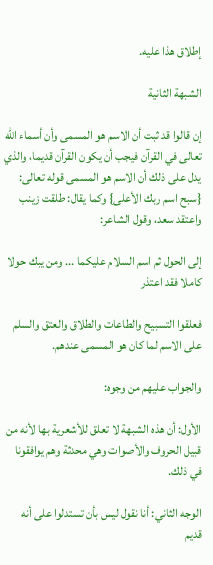إطلاق هذا عليه.

الشبهة الثانية

إن قالوا قد ثبت أن الاسم هو المسمى وأن أسماء الله تعالى في القرآن فيجب أن يكون القرآن قديما، والذي يدل على ذلك أن الاسم هو المسمى قوله تعالى: {سبح اسم ربك الأعلى} وكما يقال: طلقت زينب واعتقد سعد، وقول الشاعر:

إلى الحول ثم اسم السلام عليكما ... ومن يبك حولا كاملا فقد اعتذر

فعلقوا التسبيح والطاعات والطلاق والعتق والسلم على الاسم لما كان هو المسمى عندهم.

والجواب عليهم من وجوه:

الأول: أن هذه الشبهة لا تعلق للأشعرية بها لأنه من قبيل الحروف والأصوات وهي محدثة وهم يوافقونا في ذلك.

الوجه الثاني: أنا نقول ليس بأن تستدلوا على أنه قديم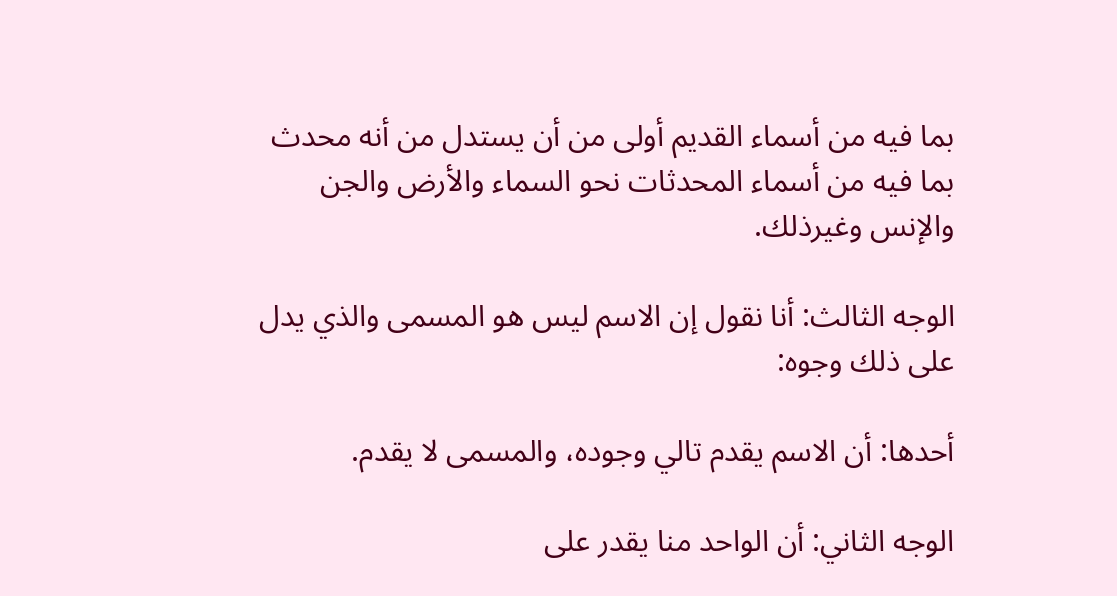بما فيه من أسماء القديم أولى من أن يستدل من أنه محدث بما فيه من أسماء المحدثات نحو السماء والأرض والجن والإنس وغيرذلك.

الوجه الثالث: أنا نقول إن الاسم ليس هو المسمى والذي يدل على ذلك وجوه:

أحدها: أن الاسم يقدم تالي وجوده، والمسمى لا يقدم.

الوجه الثاني: أن الواحد منا يقدر على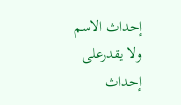إحداث الاسم ولا يقدرعلى إحداث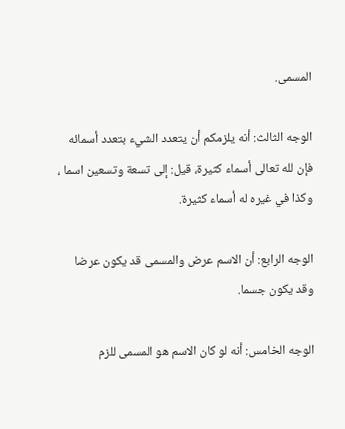المسمى.

الوجه الثالث: أنه يلزمكم أن يتعدد الشيء بتعدد أسمائه فإن لله تعالى أسماء كثيرة، قيل: إلى تسعة وتسعين اسما ، وكذا في غيره له أسماء كثيرة.

الوجه الرابع: أن الاسم عرض والمسمى قد يكون عرضا وقد يكون جسما.

الوجه الخامس: أنه لو كان الاسم هو المسمى للزم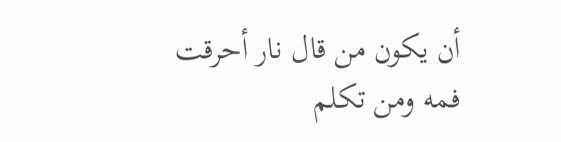أن يكون من قال نار أحرقت فمه ومن تكلم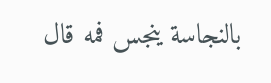بالنجاسة ينجس فمه قال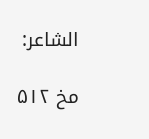الشاعر:

مخ ۵۱۲